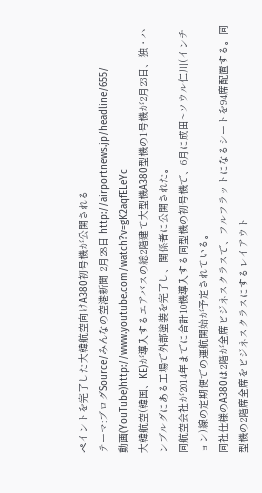ペイントを完了した大韓航空向けA380初号機が公開される
テーマ:ブログSource/みんなの空港新聞 2月28日 http://airportnews.jp/headline/655/
動画(YouTube)http://www.youtube.com/watch?v=gK2aqfELeYc
大韓航空(韓国、KE)が導入するエアバスの総2階建て大型機A380型機の1号機が2月23日、独・ハンブルグにある工場で外部塗装を完了し、関係者に公開された。
同航空会社が2014年までに合計10機導入する同型機の初号機で、6月に成田~ソウル仁川(インチョン)線の定期便での運航開始が予定されている。
同社仕様のA380は2階が全席ビジネスクラスで、フルフラットになるシートを94席配置する。同型機の2階席全席をビジネスクラスにするレイアウト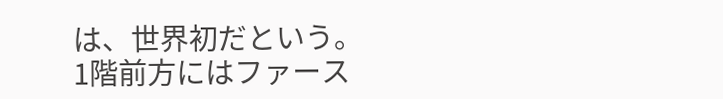は、世界初だという。
1階前方にはファース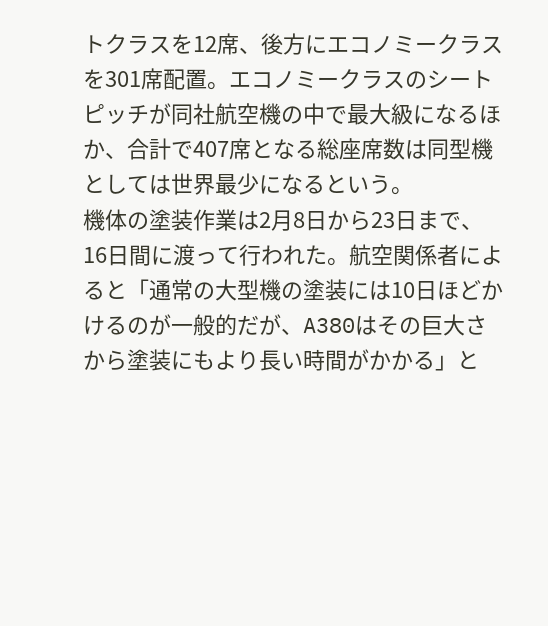トクラスを12席、後方にエコノミークラスを301席配置。エコノミークラスのシートピッチが同社航空機の中で最大級になるほか、合計で407席となる総座席数は同型機としては世界最少になるという。
機体の塗装作業は2月8日から23日まで、16日間に渡って行われた。航空関係者によると「通常の大型機の塗装には10日ほどかけるのが一般的だが、A380はその巨大さから塗装にもより長い時間がかかる」と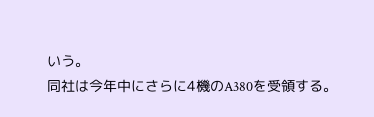いう。
同社は今年中にさらに4機のA380を受領する。